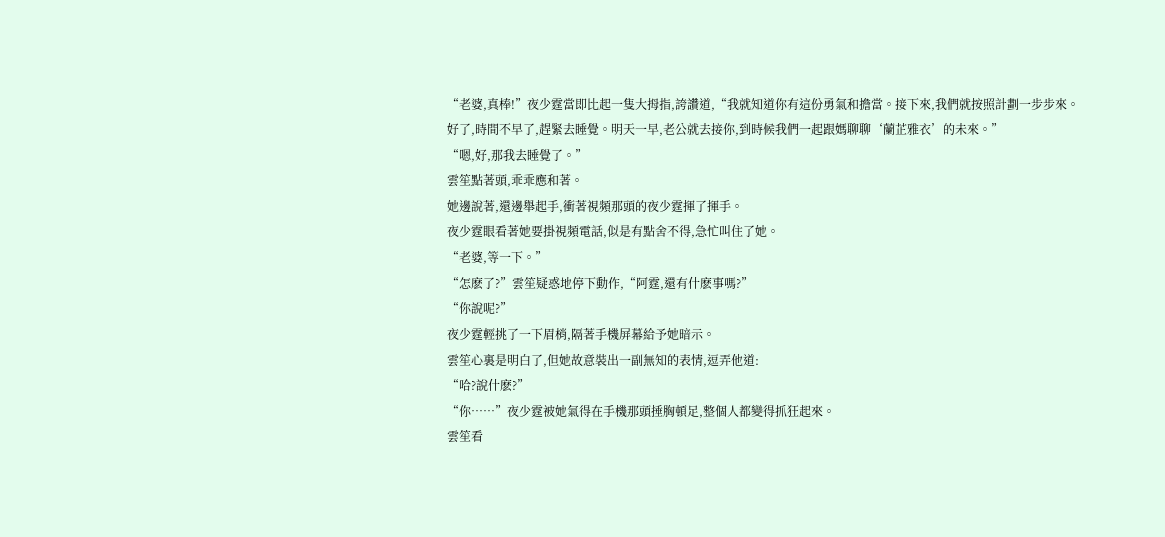“老婆,真棒!”夜少霆當即比起一隻大拇指,誇讚道,“我就知道你有這份勇氣和擔當。接下來,我們就按照計劃一步步來。
好了,時間不早了,趕緊去睡覺。明天一早,老公就去接你,到時候我們一起跟媽聊聊‘蘭芷雅衣’的未來。”
“嗯,好,那我去睡覺了。”
雲笙點著頭,乖乖應和著。
她邊說著,還邊舉起手,衝著視頻那頭的夜少霆揮了揮手。
夜少霆眼看著她要掛視頻電話,似是有點舍不得,急忙叫住了她。
“老婆,等一下。”
“怎麽了?”雲笙疑惑地停下動作,“阿霆,還有什麽事嗎?”
“你說呢?”
夜少霆輕挑了一下眉梢,隔著手機屏幕給予她暗示。
雲笙心裏是明白了,但她故意裝出一副無知的表情,逗弄他道:
“哈?說什麽?”
“你……”夜少霆被她氣得在手機那頭捶胸頓足,整個人都變得抓狂起來。
雲笙看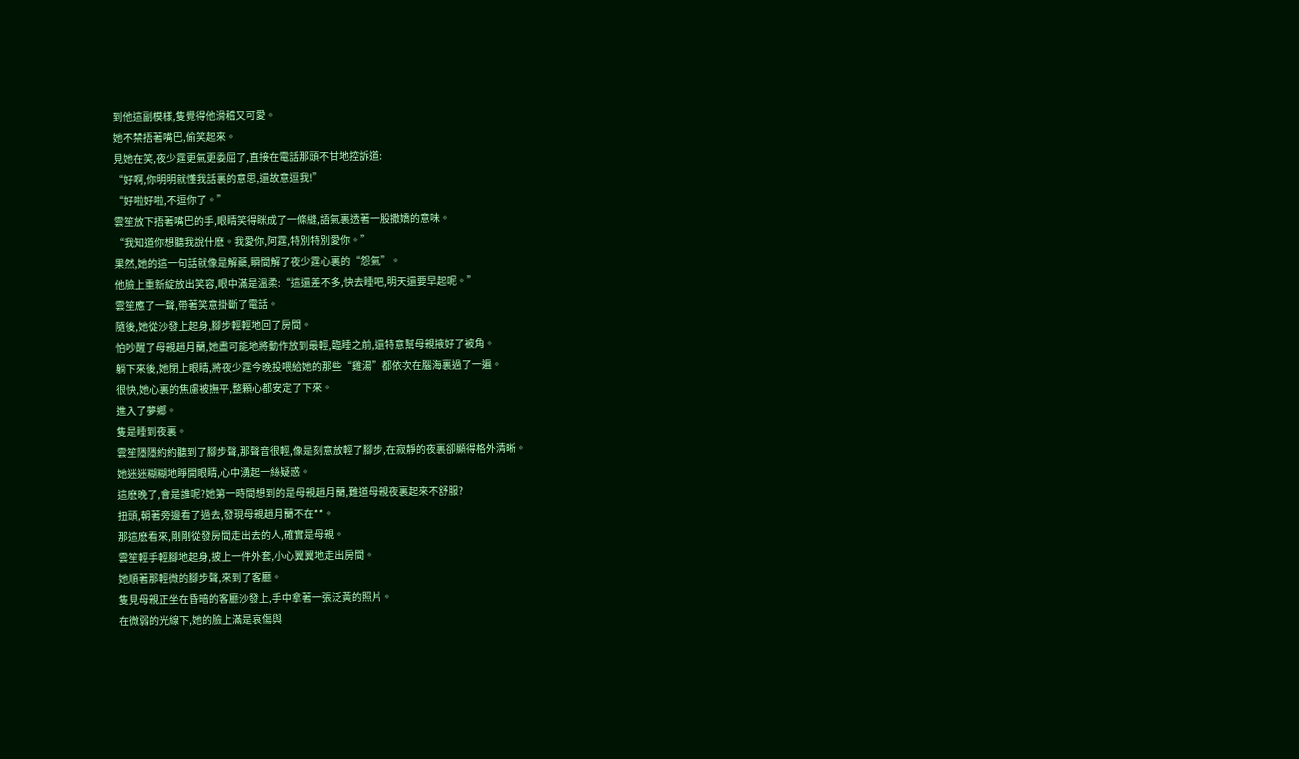到他這副模樣,隻覺得他滑稽又可愛。
她不禁捂著嘴巴,偷笑起來。
見她在笑,夜少霆更氣更委屈了,直接在電話那頭不甘地控訴道:
“好啊,你明明就懂我話裏的意思,還故意逗我!”
“好啦好啦,不逗你了。”
雲笙放下捂著嘴巴的手,眼睛笑得眯成了一條縫,語氣裏透著一股撒嬌的意味。
“我知道你想聽我說什麽。我愛你,阿霆,特別特別愛你。”
果然,她的這一句話就像是解藥,瞬間解了夜少霆心裏的“怨氣”。
他臉上重新綻放出笑容,眼中滿是溫柔:“這還差不多,快去睡吧,明天還要早起呢。”
雲笙應了一聲,帶著笑意掛斷了電話。
隨後,她從沙發上起身,腳步輕輕地回了房間。
怕吵醒了母親趙月蘭,她盡可能地將動作放到最輕,臨睡之前,還特意幫母親掖好了被角。
躺下來後,她閉上眼睛,將夜少霆今晚投喂給她的那些“雞湯”都依次在腦海裏過了一遍。
很快,她心裏的焦慮被撫平,整顆心都安定了下來。
進入了夢鄉。
隻是睡到夜裏。
雲笙隱隱約約聽到了腳步聲,那聲音很輕,像是刻意放輕了腳步,在寂靜的夜裏卻顯得格外清晰。
她迷迷糊糊地睜開眼睛,心中湧起一絲疑惑。
這麽晚了,會是誰呢?她第一時間想到的是母親趙月蘭,難道母親夜裏起來不舒服?
扭頭,朝著旁邊看了過去,發現母親趙月蘭不在**。
那這麽看來,剛剛從發房間走出去的人,確實是母親。
雲笙輕手輕腳地起身,披上一件外套,小心翼翼地走出房間。
她順著那輕微的腳步聲,來到了客廳。
隻見母親正坐在昏暗的客廳沙發上,手中拿著一張泛黃的照片。
在微弱的光線下,她的臉上滿是哀傷與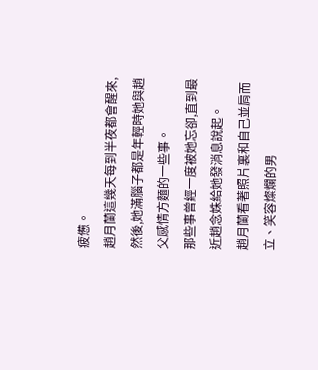疲憊。
趙月蘭這幾天每到半夜都會醒來,然後,她滿腦子都是年輕時她與趙父感情方麵的一些事。
那些事曾經一度被她忘卻,直到最近趙念姝給她發消息說起。
趙月蘭看著照片裏和自己並肩而立、笑容燦爛的男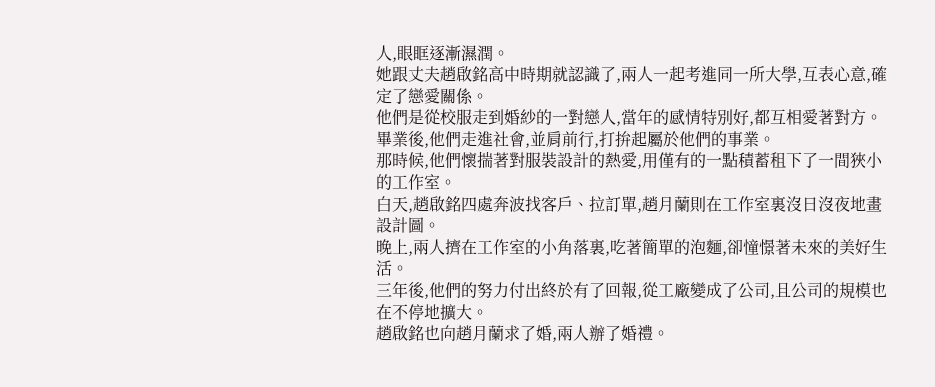人,眼眶逐漸濕潤。
她跟丈夫趙啟銘高中時期就認識了,兩人一起考進同一所大學,互表心意,確定了戀愛關係。
他們是從校服走到婚紗的一對戀人,當年的感情特別好,都互相愛著對方。
畢業後,他們走進社會,並肩前行,打拚起屬於他們的事業。
那時候,他們懷揣著對服裝設計的熱愛,用僅有的一點積蓄租下了一間狹小的工作室。
白天,趙啟銘四處奔波找客戶、拉訂單,趙月蘭則在工作室裏沒日沒夜地畫設計圖。
晚上,兩人擠在工作室的小角落裏,吃著簡單的泡麵,卻憧憬著未來的美好生活。
三年後,他們的努力付出終於有了回報,從工廠變成了公司,且公司的規模也在不停地擴大。
趙啟銘也向趙月蘭求了婚,兩人辦了婚禮。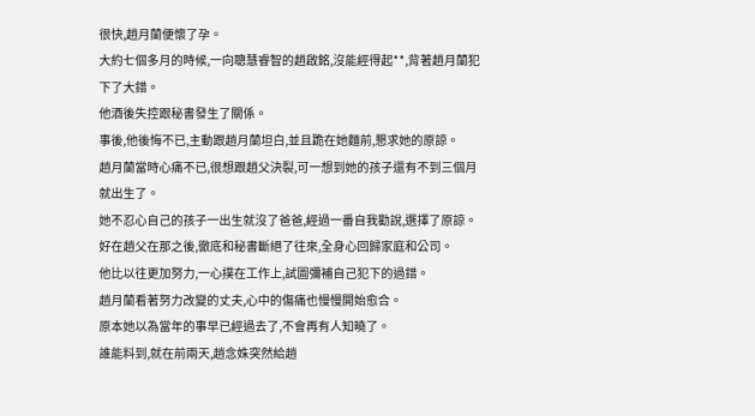很快,趙月蘭便懷了孕。
大約七個多月的時候,一向聰慧睿智的趙啟銘,沒能經得起**,背著趙月蘭犯下了大錯。
他酒後失控跟秘書發生了關係。
事後,他後悔不已,主動跟趙月蘭坦白,並且跪在她麵前,懇求她的原諒。
趙月蘭當時心痛不已,很想跟趙父決裂,可一想到她的孩子還有不到三個月就出生了。
她不忍心自己的孩子一出生就沒了爸爸,經過一番自我勸說,選擇了原諒。
好在趙父在那之後,徹底和秘書斷絕了往來,全身心回歸家庭和公司。
他比以往更加努力,一心撲在工作上,試圖彌補自己犯下的過錯。
趙月蘭看著努力改變的丈夫,心中的傷痛也慢慢開始愈合。
原本她以為當年的事早已經過去了,不會再有人知曉了。
誰能料到,就在前兩天,趙念姝突然給趙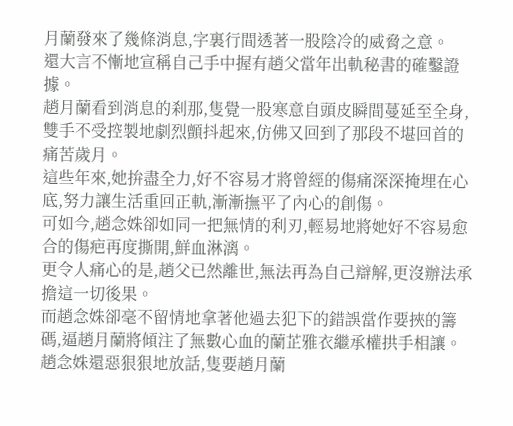月蘭發來了幾條消息,字裏行間透著一股陰冷的威脅之意。
還大言不慚地宣稱自己手中握有趙父當年出軌秘書的確鑿證據。
趙月蘭看到消息的刹那,隻覺一股寒意自頭皮瞬間蔓延至全身,雙手不受控製地劇烈顫抖起來,仿佛又回到了那段不堪回首的痛苦歲月。
這些年來,她拚盡全力,好不容易才將曾經的傷痛深深掩埋在心底,努力讓生活重回正軌,漸漸撫平了內心的創傷。
可如今,趙念姝卻如同一把無情的利刃,輕易地將她好不容易愈合的傷疤再度撕開,鮮血淋漓。
更令人痛心的是,趙父已然離世,無法再為自己辯解,更沒辦法承擔這一切後果。
而趙念姝卻毫不留情地拿著他過去犯下的錯誤當作要挾的籌碼,逼趙月蘭將傾注了無數心血的蘭芷雅衣繼承權拱手相讓。
趙念姝還惡狠狠地放話,隻要趙月蘭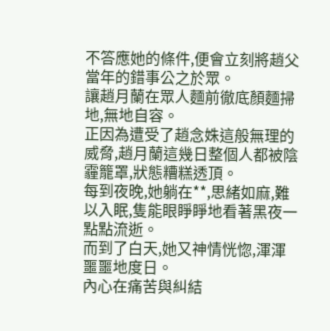不答應她的條件,便會立刻將趙父當年的錯事公之於眾。
讓趙月蘭在眾人麵前徹底顏麵掃地,無地自容。
正因為遭受了趙念姝這般無理的威脅,趙月蘭這幾日整個人都被陰霾籠罩,狀態糟糕透頂。
每到夜晚,她躺在**,思緒如麻,難以入眠,隻能眼睜睜地看著黑夜一點點流逝。
而到了白天,她又神情恍惚,渾渾噩噩地度日。
內心在痛苦與糾結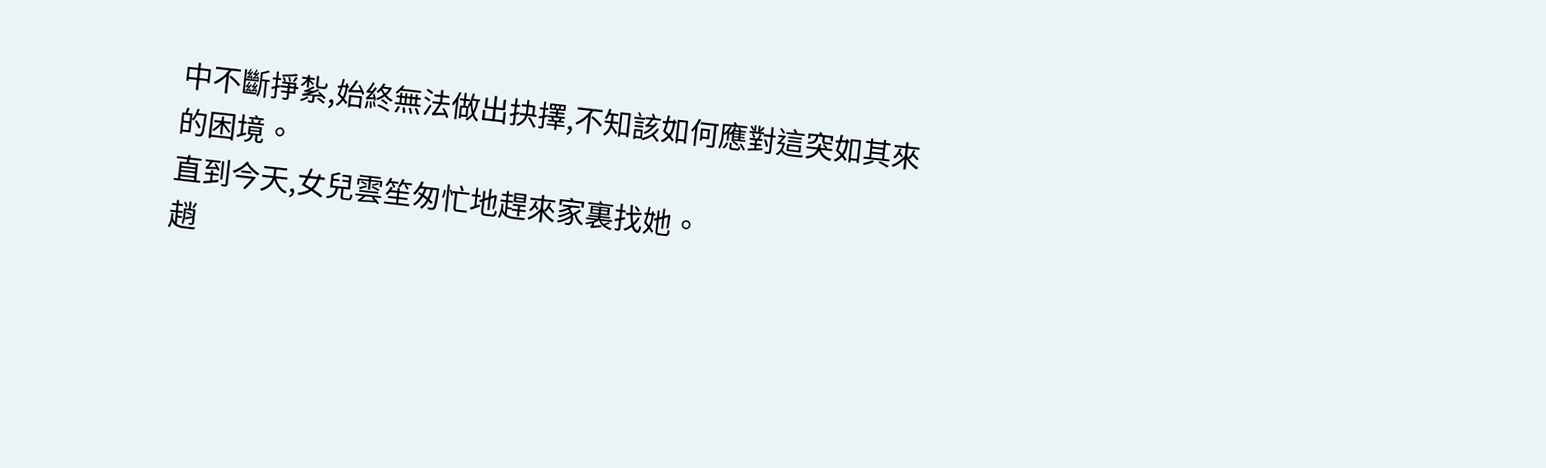中不斷掙紮,始終無法做出抉擇,不知該如何應對這突如其來的困境。
直到今天,女兒雲笙匆忙地趕來家裏找她。
趙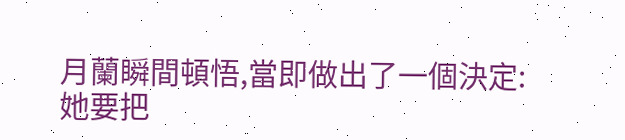月蘭瞬間頓悟,當即做出了一個決定:
她要把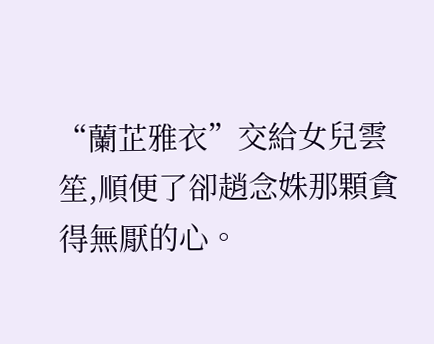“蘭芷雅衣”交給女兒雲笙,順便了卻趙念姝那顆貪得無厭的心。